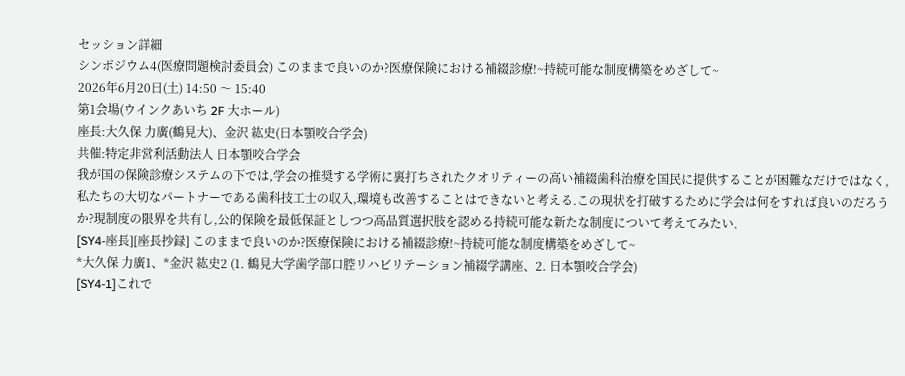セッション詳細
シンポジウム4(医療問題検討委員会) このままで良いのか?医療保険における補綴診療!~持続可能な制度構築をめざして~
2026年6月20日(土) 14:50 〜 15:40
第1会場(ウインクあいち 2F 大ホール)
座長:大久保 力廣(鶴見大)、金沢 紘史(日本顎咬合学会)
共催:特定非営利活動法人 日本顎咬合学会
我が国の保険診療システムの下では,学会の推奨する学術に裏打ちされたクオリティーの高い補綴歯科治療を国民に提供することが困難なだけではなく,私たちの大切なパートナーである歯科技工士の収入,環境も改善することはできないと考える.この現状を打破するために学会は何をすれば良いのだろうか?現制度の限界を共有し,公的保険を最低保証としつつ高品質選択肢を認める持続可能な新たな制度について考えてみたい.
[SY4-座長][座長抄録] このままで良いのか?医療保険における補綴診療!~持続可能な制度構築をめざして~
*大久保 力廣1、*金沢 紘史2 (1. 鶴見大学歯学部口腔リハビリテーション補綴学講座、2. 日本顎咬合学会)
[SY4-1]これで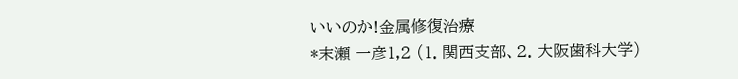いいのか!金属修復治療
*末瀬 一彦1,2 (1. 関西支部、2. 大阪歯科大学)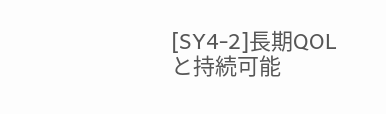[SY4-2]長期QOLと持続可能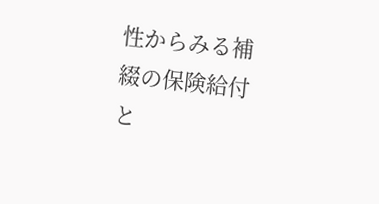性からみる補綴の保険給付と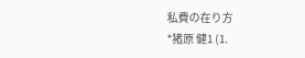私費の在り方
*猪原 健1 (1.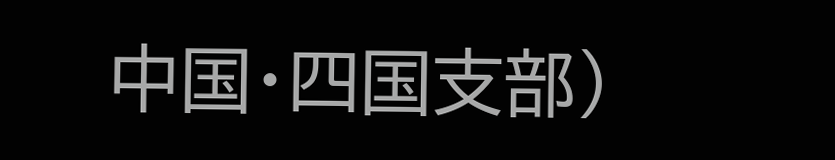中国・四国支部)